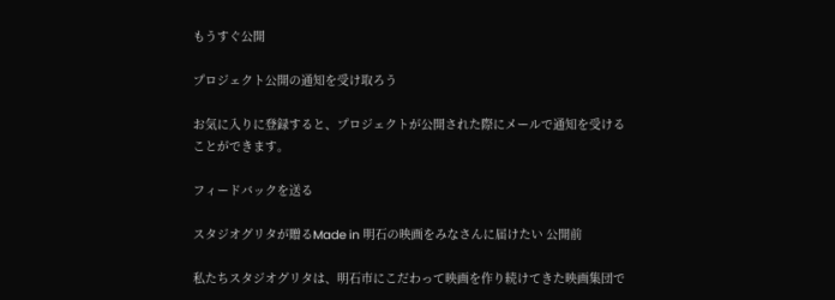もうすぐ公開

プロジェクト公開の通知を受け取ろう

お気に入りに登録すると、プロジェクトが公開された際にメールで通知を受けることができます。

フィードバックを送る

スタジオグリタが贈るMade in 明石の映画をみなさんに届けたい 公開前

私たちスタジオグリタは、明石市にこだわって映画を作り続けてきた映画集団で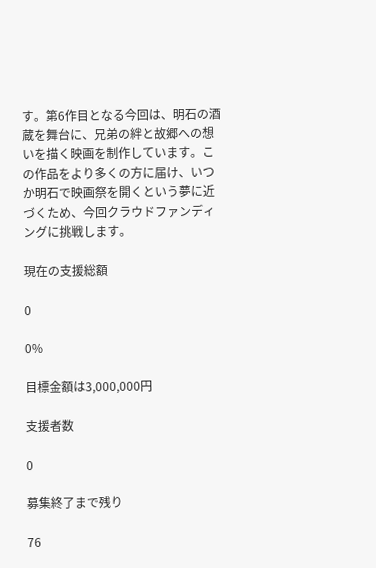す。第6作目となる今回は、明石の酒蔵を舞台に、兄弟の絆と故郷への想いを描く映画を制作しています。この作品をより多くの方に届け、いつか明石で映画祭を開くという夢に近づくため、今回クラウドファンディングに挑戦します。

現在の支援総額

0

0%

目標金額は3,000,000円

支援者数

0

募集終了まで残り

76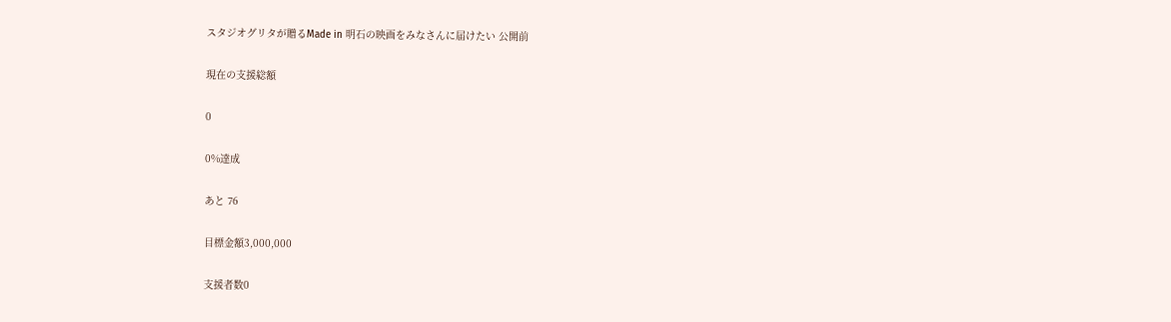スタジオグリタが贈るMade in 明石の映画をみなさんに届けたい 公開前

現在の支援総額

0

0%達成

あと 76

目標金額3,000,000

支援者数0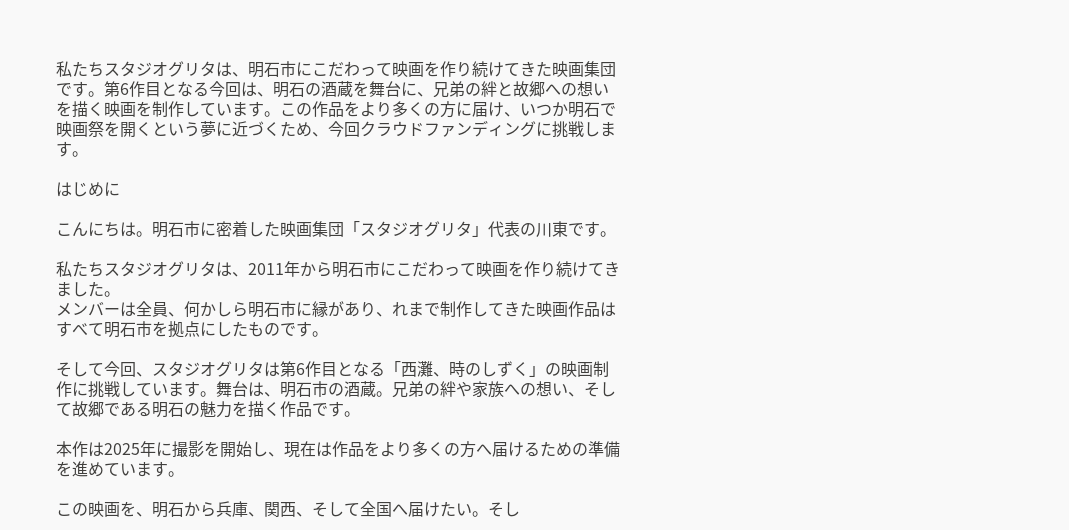私たちスタジオグリタは、明石市にこだわって映画を作り続けてきた映画集団です。第6作目となる今回は、明石の酒蔵を舞台に、兄弟の絆と故郷への想いを描く映画を制作しています。この作品をより多くの方に届け、いつか明石で映画祭を開くという夢に近づくため、今回クラウドファンディングに挑戦します。

はじめに

こんにちは。明石市に密着した映画集団「スタジオグリタ」代表の川東です。

私たちスタジオグリタは、2011年から明石市にこだわって映画を作り続けてきました。
メンバーは全員、何かしら明石市に縁があり、れまで制作してきた映画作品はすべて明石市を拠点にしたものです。

そして今回、スタジオグリタは第6作目となる「西灘、時のしずく」の映画制作に挑戦しています。舞台は、明石市の酒蔵。兄弟の絆や家族への想い、そして故郷である明石の魅力を描く作品です。

本作は2025年に撮影を開始し、現在は作品をより多くの方へ届けるための準備を進めています。

この映画を、明石から兵庫、関西、そして全国へ届けたい。そし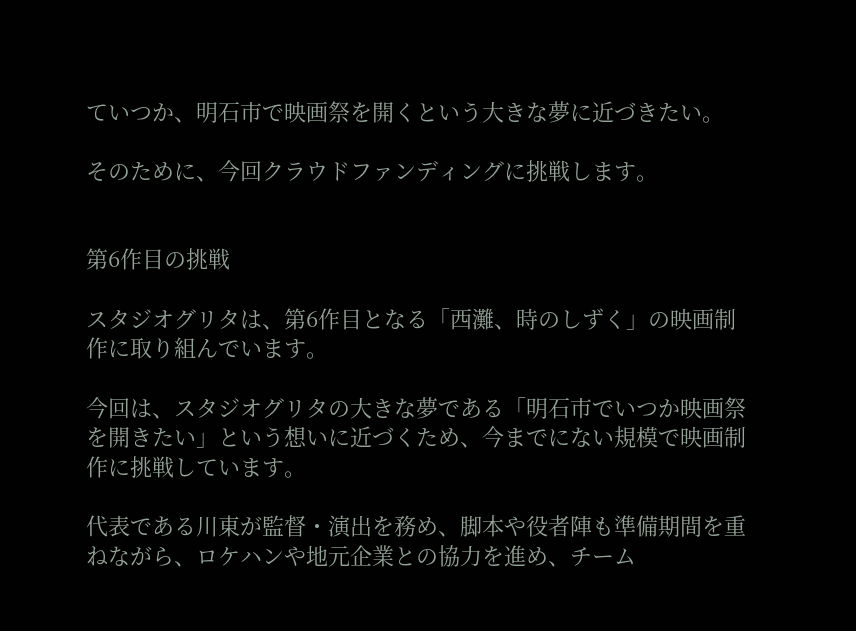ていつか、明石市で映画祭を開くという大きな夢に近づきたい。

そのために、今回クラウドファンディングに挑戦します。


第6作目の挑戦

スタジオグリタは、第6作目となる「西灘、時のしずく」の映画制作に取り組んでいます。

今回は、スタジオグリタの大きな夢である「明石市でいつか映画祭を開きたい」という想いに近づくため、今までにない規模で映画制作に挑戦しています。

代表である川東が監督・演出を務め、脚本や役者陣も準備期間を重ねながら、ロケハンや地元企業との協力を進め、チーム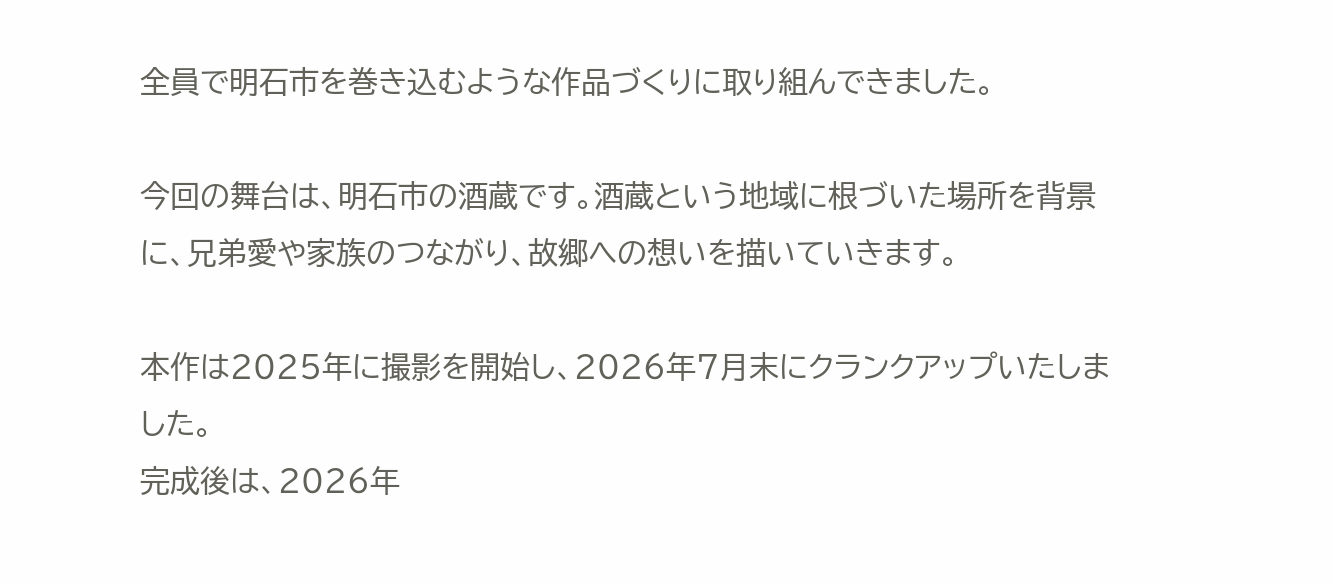全員で明石市を巻き込むような作品づくりに取り組んできました。

今回の舞台は、明石市の酒蔵です。酒蔵という地域に根づいた場所を背景に、兄弟愛や家族のつながり、故郷への想いを描いていきます。

本作は2025年に撮影を開始し、2026年7月末にクランクアップいたしました。
完成後は、2026年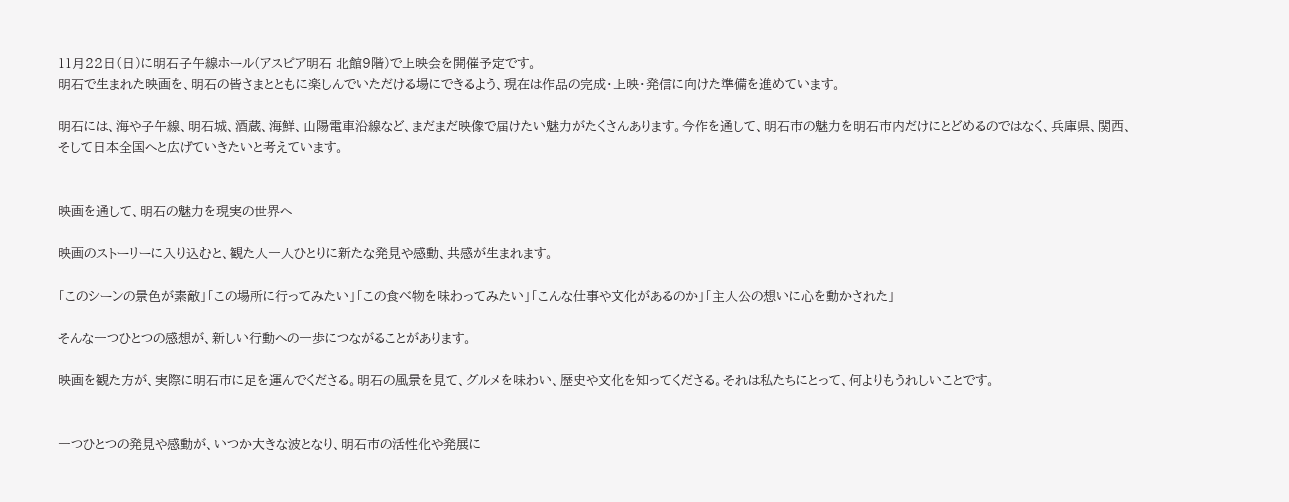11月22日(日)に明石子午線ホール(アスピア明石 北館9階)で上映会を開催予定です。
明石で生まれた映画を、明石の皆さまとともに楽しんでいただける場にできるよう、現在は作品の完成・上映・発信に向けた準備を進めています。

明石には、海や子午線、明石城、酒蔵、海鮮、山陽電車沿線など、まだまだ映像で届けたい魅力がたくさんあります。今作を通して、明石市の魅力を明石市内だけにとどめるのではなく、兵庫県、関西、そして日本全国へと広げていきたいと考えています。


映画を通して、明石の魅力を現実の世界へ

映画のストーリーに入り込むと、観た人一人ひとりに新たな発見や感動、共感が生まれます。

「このシーンの景色が素敵」「この場所に行ってみたい」「この食べ物を味わってみたい」「こんな仕事や文化があるのか」「主人公の想いに心を動かされた」

そんな一つひとつの感想が、新しい行動への一歩につながることがあります。

映画を観た方が、実際に明石市に足を運んでくださる。明石の風景を見て、グルメを味わい、歴史や文化を知ってくださる。それは私たちにとって、何よりもうれしいことです。


一つひとつの発見や感動が、いつか大きな波となり、明石市の活性化や発展に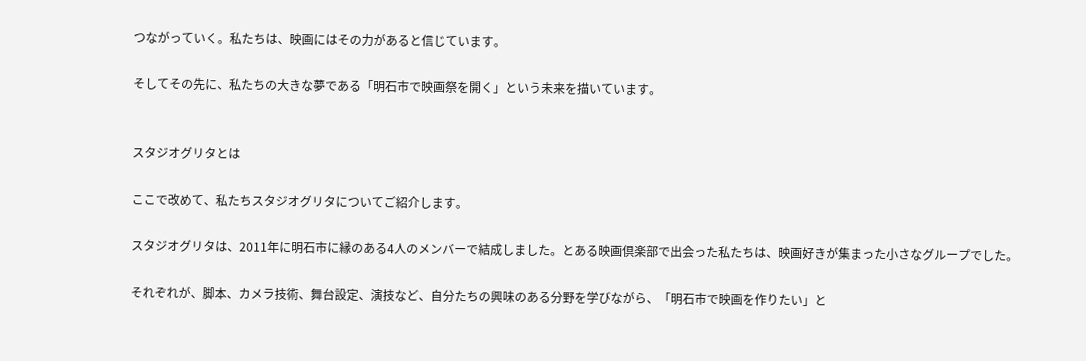つながっていく。私たちは、映画にはその力があると信じています。

そしてその先に、私たちの大きな夢である「明石市で映画祭を開く」という未来を描いています。


スタジオグリタとは

ここで改めて、私たちスタジオグリタについてご紹介します。

スタジオグリタは、2011年に明石市に縁のある4人のメンバーで結成しました。とある映画倶楽部で出会った私たちは、映画好きが集まった小さなグループでした。

それぞれが、脚本、カメラ技術、舞台設定、演技など、自分たちの興味のある分野を学びながら、「明石市で映画を作りたい」と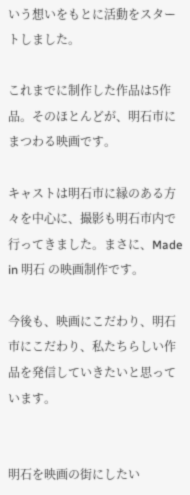いう想いをもとに活動をスタートしました。

これまでに制作した作品は5作品。そのほとんどが、明石市にまつわる映画です。

キャストは明石市に縁のある方々を中心に、撮影も明石市内で行ってきました。まさに、Made in 明石 の映画制作です。

今後も、映画にこだわり、明石市にこだわり、私たちらしい作品を発信していきたいと思っています。


明石を映画の街にしたい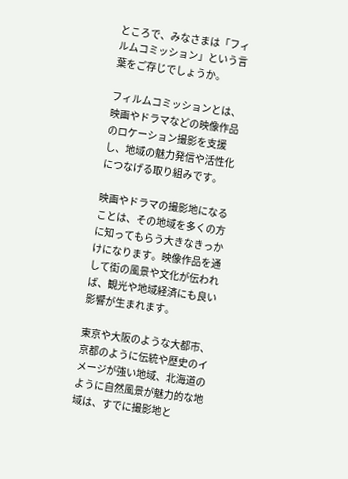ところで、みなさまは「フィルムコミッション」という言葉をご存じでしょうか。

フィルムコミッションとは、映画やドラマなどの映像作品のロケーション撮影を支援し、地域の魅力発信や活性化につなげる取り組みです。

映画やドラマの撮影地になることは、その地域を多くの方に知ってもらう大きなきっかけになります。映像作品を通して街の風景や文化が伝われば、観光や地域経済にも良い影響が生まれます。

東京や大阪のような大都市、京都のように伝統や歴史のイメージが強い地域、北海道のように自然風景が魅力的な地域は、すでに撮影地と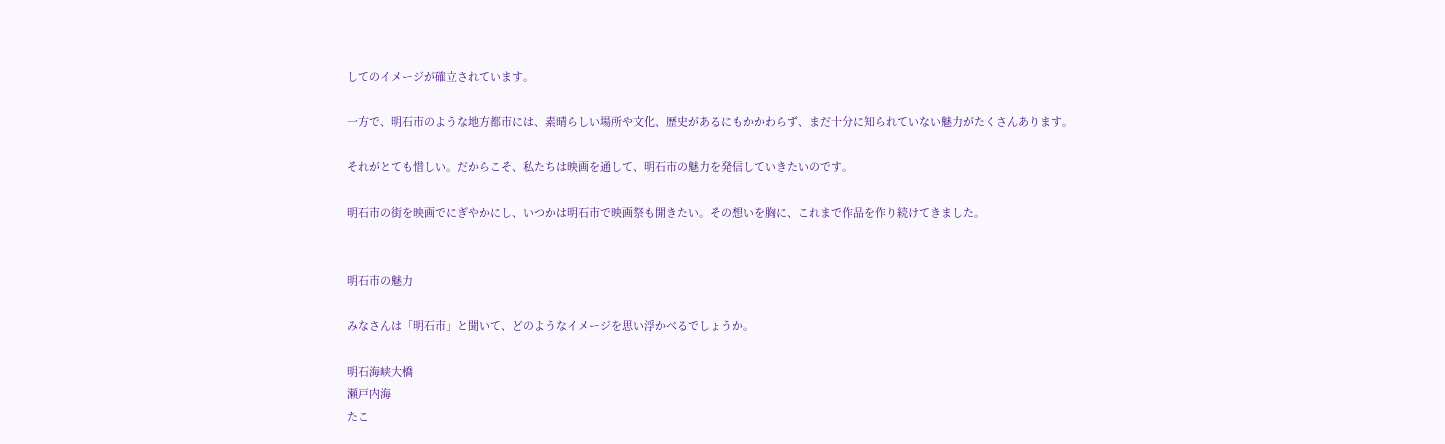してのイメージが確立されています。

一方で、明石市のような地方都市には、素晴らしい場所や文化、歴史があるにもかかわらず、まだ十分に知られていない魅力がたくさんあります。

それがとても惜しい。だからこそ、私たちは映画を通して、明石市の魅力を発信していきたいのです。

明石市の街を映画でにぎやかにし、いつかは明石市で映画祭も開きたい。その想いを胸に、これまで作品を作り続けてきました。


明石市の魅力

みなさんは「明石市」と聞いて、どのようなイメージを思い浮かべるでしょうか。

明石海峡大橋
瀬戸内海
たこ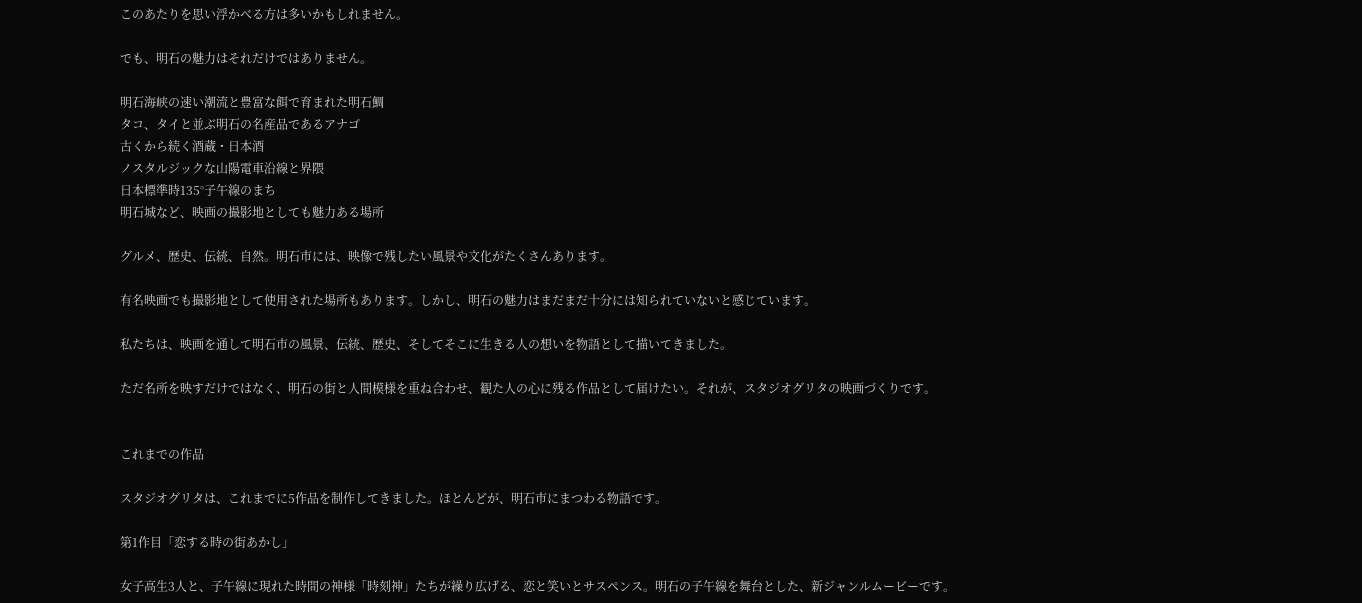このあたりを思い浮かべる方は多いかもしれません。

でも、明石の魅力はそれだけではありません。

明石海峡の速い潮流と豊富な餌で育まれた明石鯛
タコ、タイと並ぶ明石の名産品であるアナゴ
古くから続く酒蔵・日本酒
ノスタルジックな山陽電車沿線と界隈
日本標準時135°子午線のまち
明石城など、映画の撮影地としても魅力ある場所

グルメ、歴史、伝統、自然。明石市には、映像で残したい風景や文化がたくさんあります。

有名映画でも撮影地として使用された場所もあります。しかし、明石の魅力はまだまだ十分には知られていないと感じています。

私たちは、映画を通して明石市の風景、伝統、歴史、そしてそこに生きる人の想いを物語として描いてきました。

ただ名所を映すだけではなく、明石の街と人間模様を重ね合わせ、観た人の心に残る作品として届けたい。それが、スタジオグリタの映画づくりです。


これまでの作品

スタジオグリタは、これまでに5作品を制作してきました。ほとんどが、明石市にまつわる物語です。

第1作目「恋する時の街あかし」

女子高生3人と、子午線に現れた時間の神様「時刻神」たちが繰り広げる、恋と笑いとサスペンス。明石の子午線を舞台とした、新ジャンルムービーです。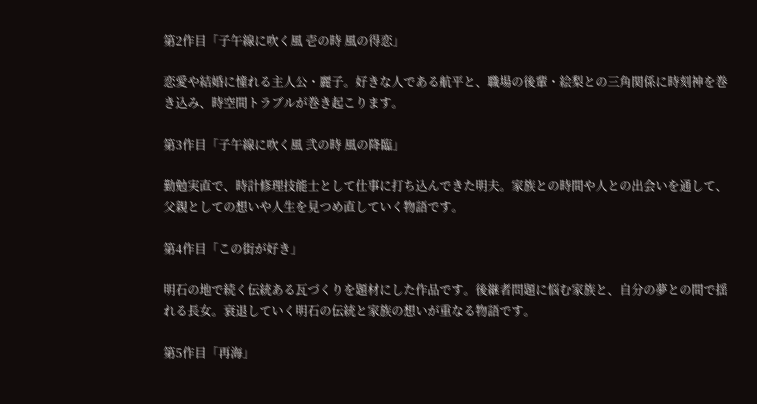第2作目「子午線に吹く風 壱の時 風の得恋」

恋愛や結婚に憧れる主人公・麗子。好きな人である航平と、職場の後輩・絵梨との三角関係に時刻神を巻き込み、時空間トラブルが巻き起こります。

第3作目「子午線に吹く風 弐の時 風の降臨」

勤勉実直で、時計修理技能士として仕事に打ち込んできた明夫。家族との時間や人との出会いを通して、父親としての想いや人生を見つめ直していく物語です。

第4作目「この街が好き」

明石の地で続く伝統ある瓦づくりを題材にした作品です。後継者問題に悩む家族と、自分の夢との間で揺れる長女。衰退していく明石の伝統と家族の想いが重なる物語です。

第5作目「再海」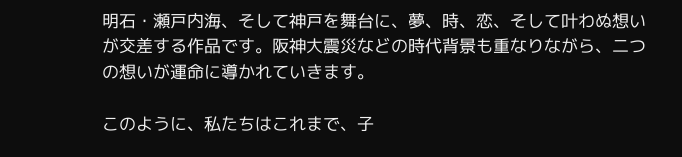明石・瀬戸内海、そして神戸を舞台に、夢、時、恋、そして叶わぬ想いが交差する作品です。阪神大震災などの時代背景も重なりながら、二つの想いが運命に導かれていきます。

このように、私たちはこれまで、子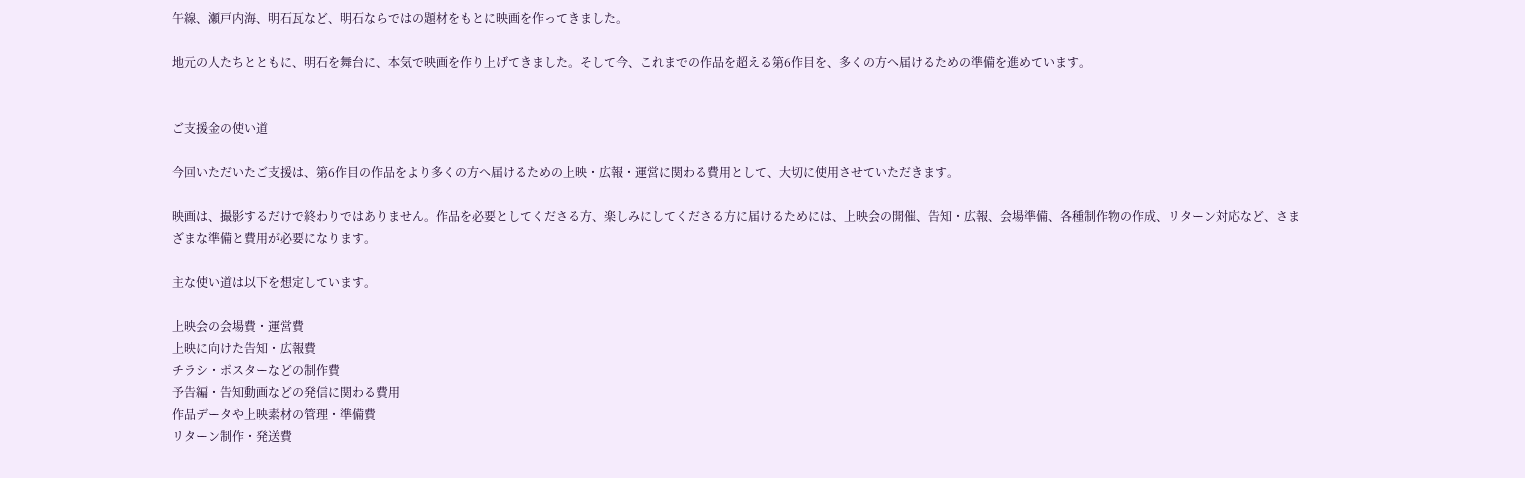午線、瀬戸内海、明石瓦など、明石ならではの題材をもとに映画を作ってきました。

地元の人たちとともに、明石を舞台に、本気で映画を作り上げてきました。そして今、これまでの作品を超える第6作目を、多くの方へ届けるための準備を進めています。


ご支援金の使い道

今回いただいたご支援は、第6作目の作品をより多くの方へ届けるための上映・広報・運営に関わる費用として、大切に使用させていただきます。

映画は、撮影するだけで終わりではありません。作品を必要としてくださる方、楽しみにしてくださる方に届けるためには、上映会の開催、告知・広報、会場準備、各種制作物の作成、リターン対応など、さまざまな準備と費用が必要になります。

主な使い道は以下を想定しています。

上映会の会場費・運営費
上映に向けた告知・広報費
チラシ・ポスターなどの制作費
予告編・告知動画などの発信に関わる費用
作品データや上映素材の管理・準備費
リターン制作・発送費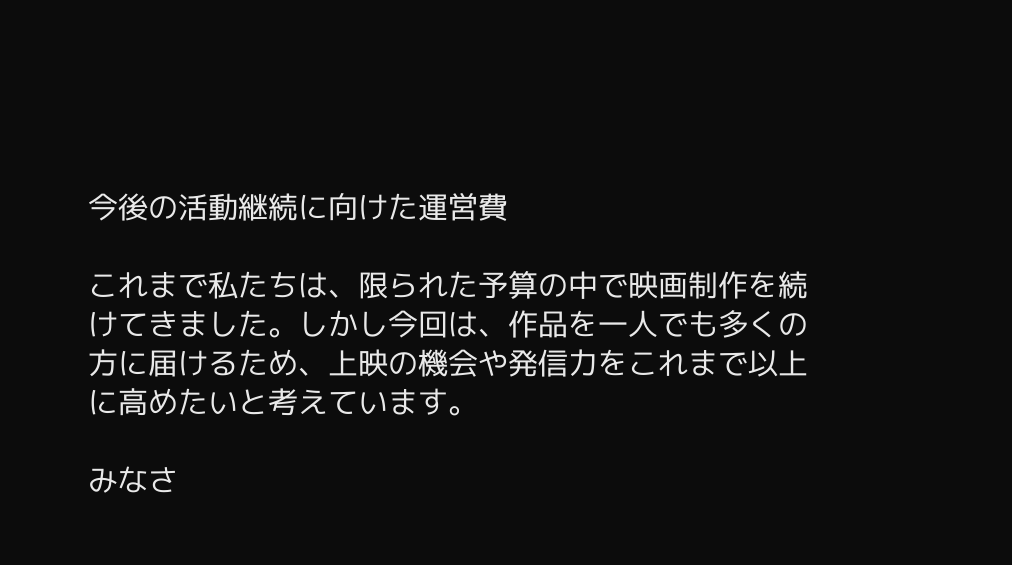今後の活動継続に向けた運営費

これまで私たちは、限られた予算の中で映画制作を続けてきました。しかし今回は、作品を一人でも多くの方に届けるため、上映の機会や発信力をこれまで以上に高めたいと考えています。

みなさ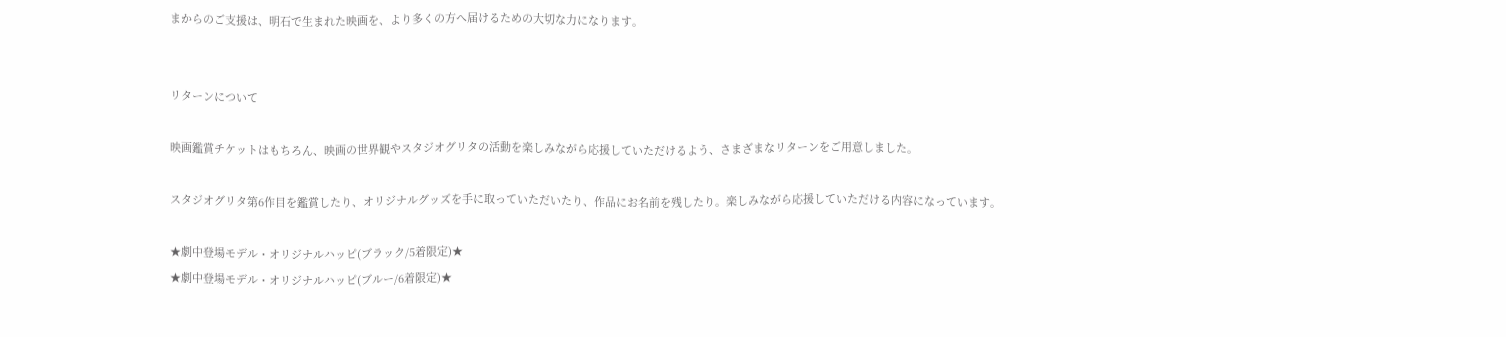まからのご支援は、明石で生まれた映画を、より多くの方へ届けるための大切な力になります。


リターンについて

映画鑑賞チケットはもちろん、映画の世界観やスタジオグリタの活動を楽しみながら応援していただけるよう、さまざまなリターンをご用意しました。

スタジオグリタ第6作目を鑑賞したり、オリジナルグッズを手に取っていただいたり、作品にお名前を残したり。楽しみながら応援していただける内容になっています。

★劇中登場モデル・オリジナルハッピ(ブラック/5着限定)★
★劇中登場モデル・オリジナルハッピ(ブルー/6着限定)★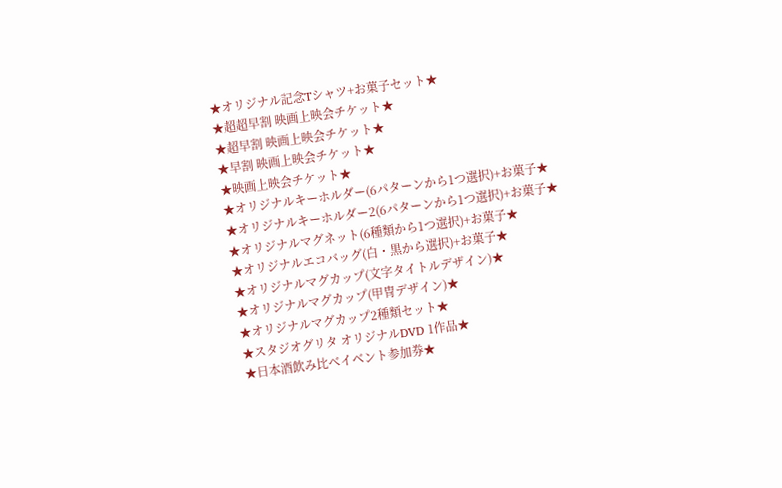★オリジナル記念Tシャツ+お菓子セット★
★超超早割 映画上映会チケット★
★超早割 映画上映会チケット★
★早割 映画上映会チケット★
★映画上映会チケット★
★オリジナルキーホルダー(6パターンから1つ選択)+お菓子★
★オリジナルキーホルダー2(6パターンから1つ選択)+お菓子★
★オリジナルマグネット(6種類から1つ選択)+お菓子★
★オリジナルエコバッグ(白・黒から選択)+お菓子★
★オリジナルマグカップ(文字タイトルデザイン)★
★オリジナルマグカップ(甲冑デザイン)★
★オリジナルマグカップ2種類セット★
★スタジオグリタ オリジナルDVD 1作品★
★日本酒飲み比べイベント参加券★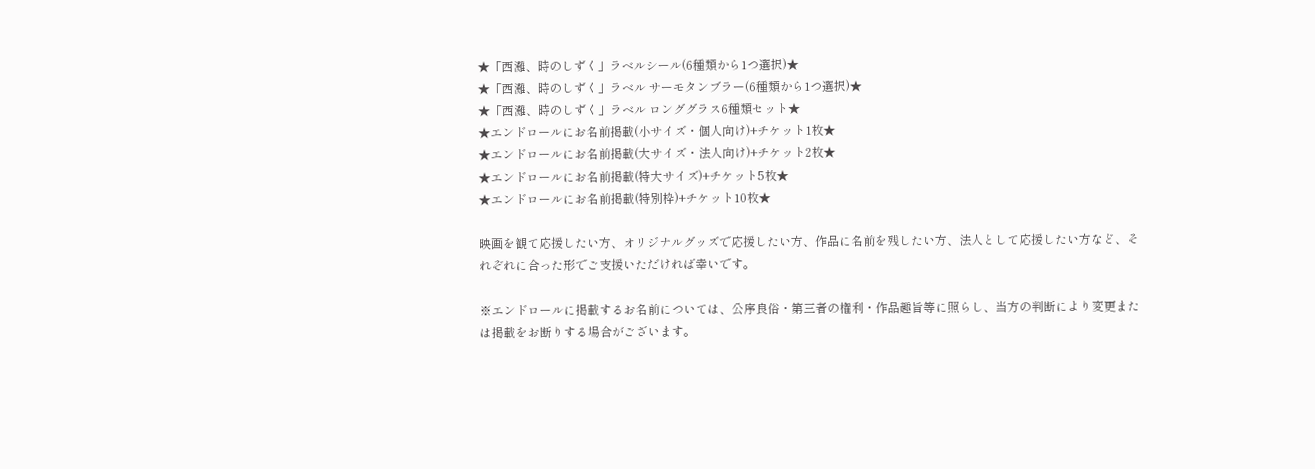★「西灘、時のしずく」ラベルシール(6種類から1つ選択)★
★「西灘、時のしずく」ラベル サーモタンブラー(6種類から1つ選択)★
★「西灘、時のしずく」ラベル ロンググラス6種類セット★
★エンドロールにお名前掲載(小サイズ・個人向け)+チケット1枚★
★エンドロールにお名前掲載(大サイズ・法人向け)+チケット2枚★
★エンドロールにお名前掲載(特大サイズ)+チケット5枚★
★エンドロールにお名前掲載(特別枠)+チケット10枚★

映画を観て応援したい方、オリジナルグッズで応援したい方、作品に名前を残したい方、法人として応援したい方など、それぞれに合った形でご支援いただければ幸いです。

※エンドロールに掲載するお名前については、公序良俗・第三者の権利・作品趣旨等に照らし、当方の判断により変更または掲載をお断りする場合がございます。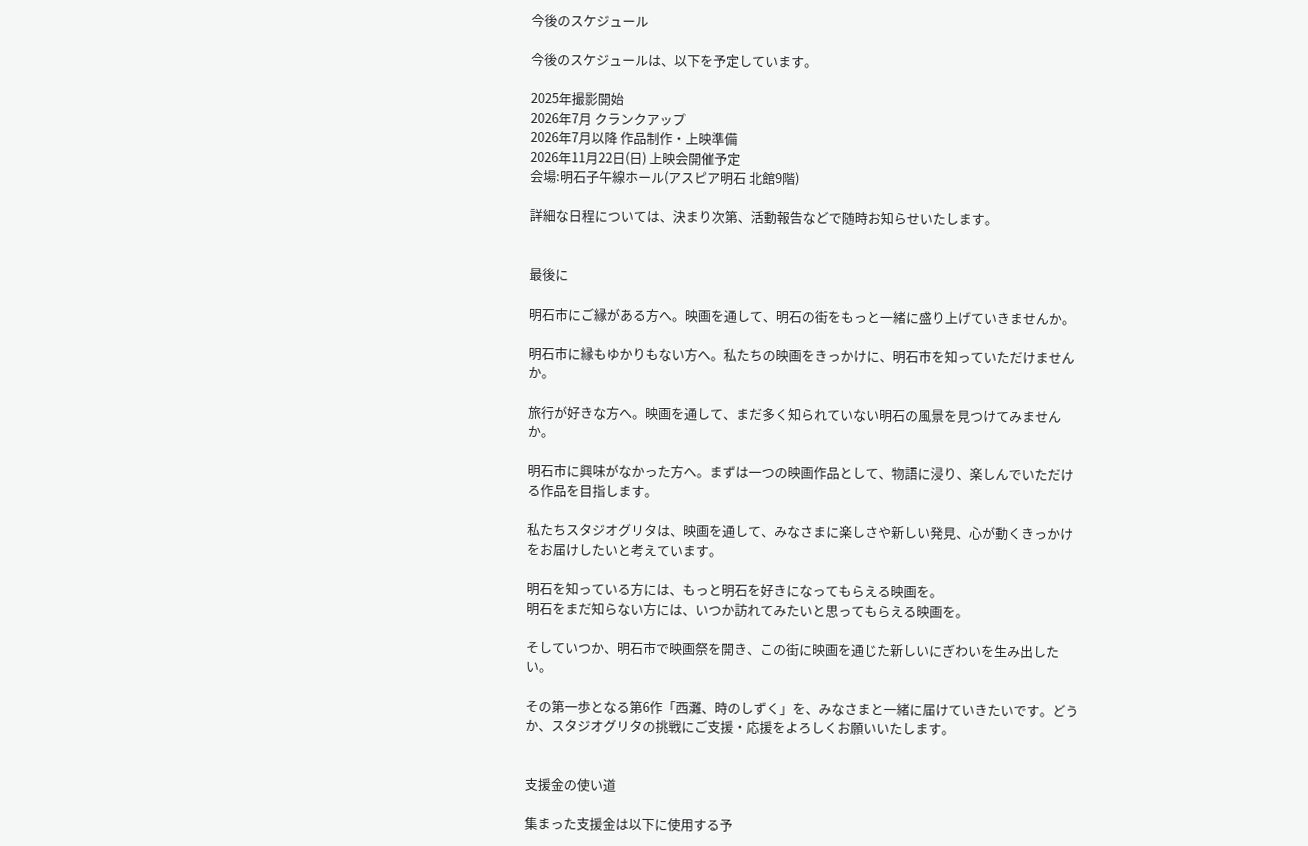今後のスケジュール

今後のスケジュールは、以下を予定しています。

2025年撮影開始
2026年7月 クランクアップ
2026年7月以降 作品制作・上映準備
2026年11月22日(日) 上映会開催予定
会場:明石子午線ホール(アスピア明石 北館9階)

詳細な日程については、決まり次第、活動報告などで随時お知らせいたします。


最後に

明石市にご縁がある方へ。映画を通して、明石の街をもっと一緒に盛り上げていきませんか。

明石市に縁もゆかりもない方へ。私たちの映画をきっかけに、明石市を知っていただけませんか。

旅行が好きな方へ。映画を通して、まだ多く知られていない明石の風景を見つけてみませんか。

明石市に興味がなかった方へ。まずは一つの映画作品として、物語に浸り、楽しんでいただける作品を目指します。

私たちスタジオグリタは、映画を通して、みなさまに楽しさや新しい発見、心が動くきっかけをお届けしたいと考えています。

明石を知っている方には、もっと明石を好きになってもらえる映画を。
明石をまだ知らない方には、いつか訪れてみたいと思ってもらえる映画を。

そしていつか、明石市で映画祭を開き、この街に映画を通じた新しいにぎわいを生み出したい。

その第一歩となる第6作「西灘、時のしずく」を、みなさまと一緒に届けていきたいです。どうか、スタジオグリタの挑戦にご支援・応援をよろしくお願いいたします。


支援金の使い道

集まった支援金は以下に使用する予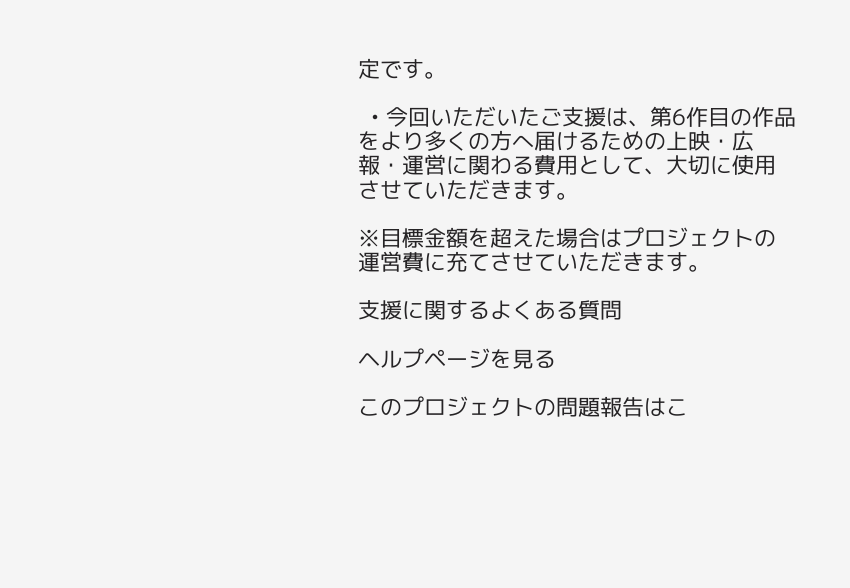定です。

  • 今回いただいたご支援は、第6作目の作品をより多くの方へ届けるための上映・広報・運営に関わる費用として、大切に使用させていただきます。

※目標金額を超えた場合はプロジェクトの運営費に充てさせていただきます。

支援に関するよくある質問

ヘルプページを見る

このプロジェクトの問題報告はこ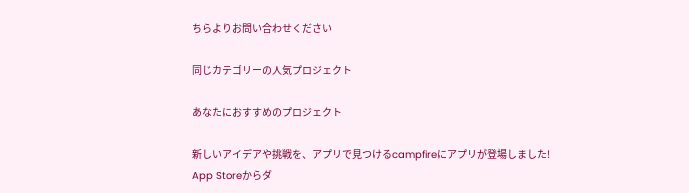ちらよりお問い合わせください

同じカテゴリーの人気プロジェクト

あなたにおすすめのプロジェクト

新しいアイデアや挑戦を、アプリで見つけるcampfireにアプリが登場しました!
App Storeからダ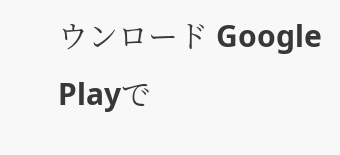ウンロード Google Playで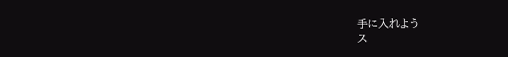手に入れよう
ス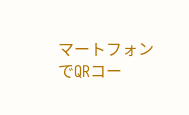マートフォンでQRコー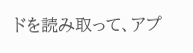ドを読み取って、アプ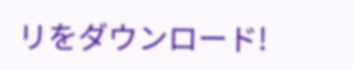リをダウンロード!